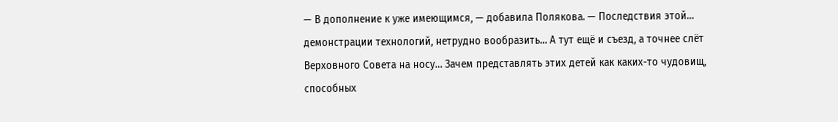— В дополнение к уже имеющимся, — добавила Полякова. — Последствия этой… демонстрации технологий, нетрудно вообразить… А тут ещё и съезд, а точнее слёт Верховного Совета на носу… Зачем представлять этих детей как каких-то чудовищ, способных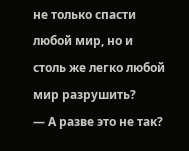не только спасти любой мир, но и столь же легко любой мир разрушить?
— А разве это не так?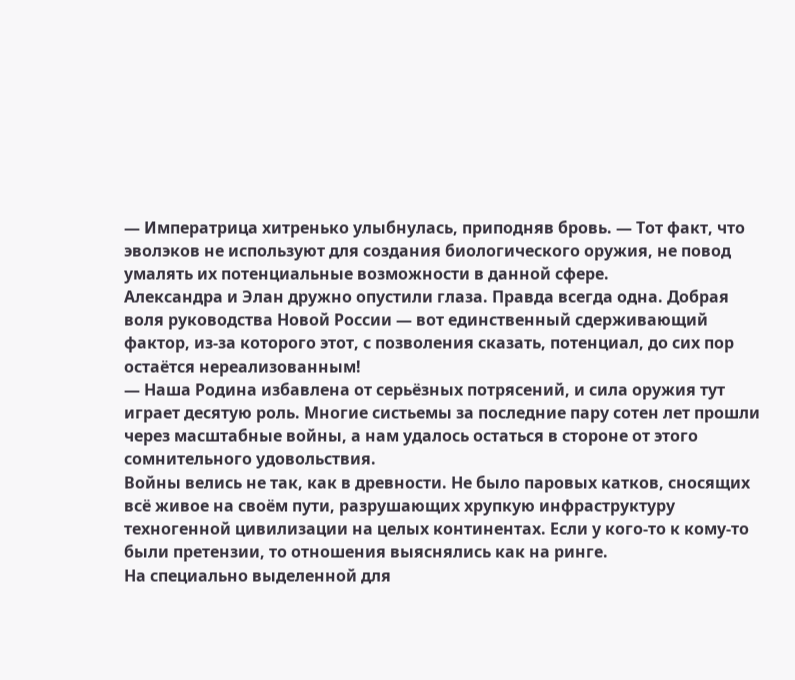— Императрица хитренько улыбнулась, приподняв бровь. — Тот факт, что эволэков не используют для создания биологического оружия, не повод умалять их потенциальные возможности в данной сфере.
Александра и Элан дружно опустили глаза. Правда всегда одна. Добрая воля руководства Новой России — вот единственный сдерживающий фактор, из-за которого этот, с позволения сказать, потенциал, до сих пор остаётся нереализованным!
— Наша Родина избавлена от серьёзных потрясений, и сила оружия тут играет десятую роль. Многие систьемы за последние пару сотен лет прошли через масштабные войны, а нам удалось остаться в стороне от этого сомнительного удовольствия.
Войны велись не так, как в древности. Не было паровых катков, сносящих всё живое на своём пути, разрушающих хрупкую инфраструктуру техногенной цивилизации на целых континентах. Если у кого-то к кому-то были претензии, то отношения выяснялись как на ринге.
На специально выделенной для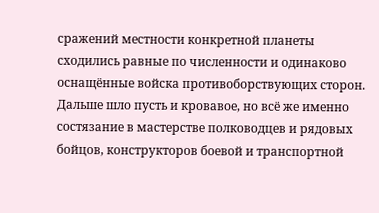сражений местности конкретной планеты сходились равные по численности и одинаково оснащённые войска противоборствующих сторон. Дальше шло пусть и кровавое, но всё же именно состязание в мастерстве полководцев и рядовых бойцов, конструкторов боевой и транспортной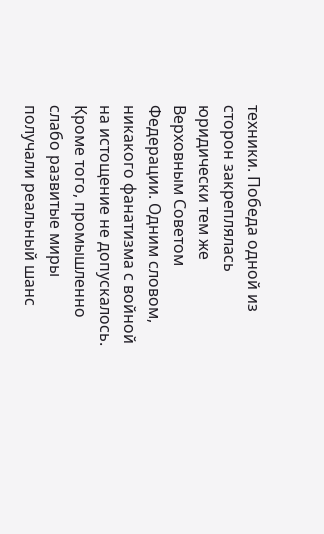техники. Победа одной из сторон закреплялась юридически тем же Верховным Советом Федерации. Одним словом, никакого фанатизма с войной на истощение не допускалось. Кроме того, промышленно слабо развитые миры получали реальный шанс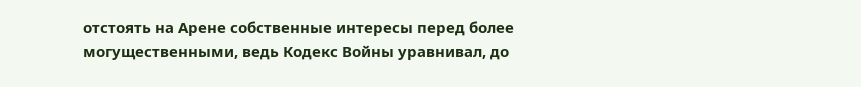отстоять на Арене собственные интересы перед более могущественными, ведь Кодекс Войны уравнивал, до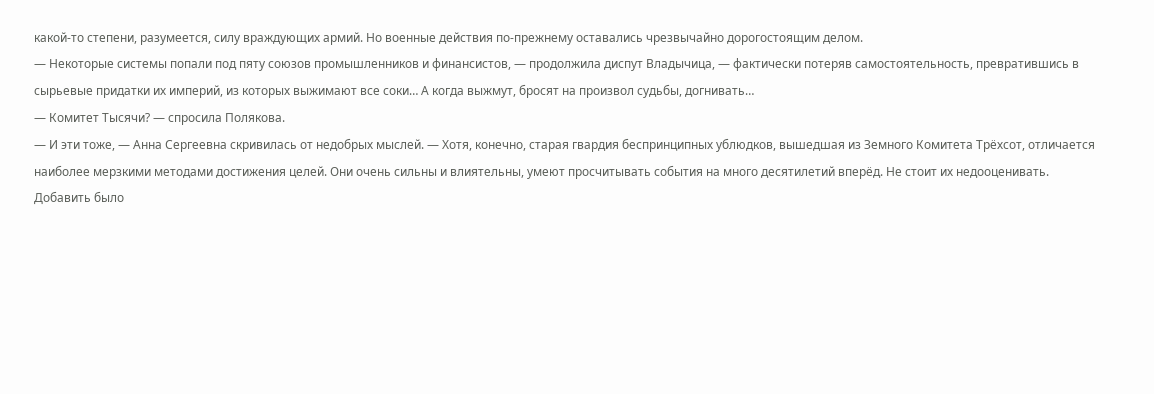какой-то степени, разумеется, силу враждующих армий. Но военные действия по-прежнему оставались чрезвычайно дорогостоящим делом.
— Некоторые системы попали под пяту союзов промышленников и финансистов, — продолжила диспут Владычица, — фактически потеряв самостоятельность, превратившись в сырьевые придатки их империй, из которых выжимают все соки… А когда выжмут, бросят на произвол судьбы, догнивать…
— Комитет Тысячи? — спросила Полякова.
— И эти тоже, — Анна Сергеевна скривилась от недобрых мыслей. — Хотя, конечно, старая гвардия беспринципных ублюдков, вышедшая из Земного Комитета Трёхсот, отличается наиболее мерзкими методами достижения целей. Они очень сильны и влиятельны, умеют просчитывать события на много десятилетий вперёд. Не стоит их недооценивать.
Добавить было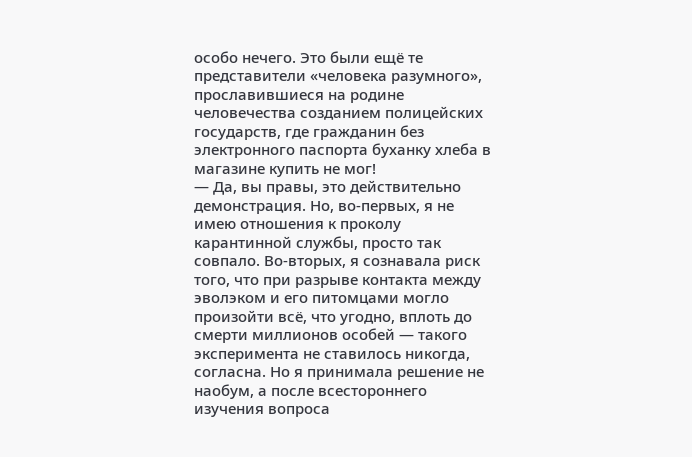особо нечего. Это были ещё те представители «человека разумного», прославившиеся на родине человечества созданием полицейских государств, где гражданин без электронного паспорта буханку хлеба в магазине купить не мог!
— Да, вы правы, это действительно демонстрация. Но, во-первых, я не имею отношения к проколу карантинной службы, просто так совпало. Во-вторых, я сознавала риск того, что при разрыве контакта между эволэком и его питомцами могло произойти всё, что угодно, вплоть до смерти миллионов особей — такого эксперимента не ставилось никогда, согласна. Но я принимала решение не наобум, а после всестороннего изучения вопроса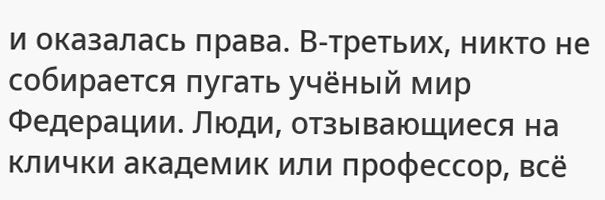и оказалась права. В-третьих, никто не собирается пугать учёный мир Федерации. Люди, отзывающиеся на клички академик или профессор, всё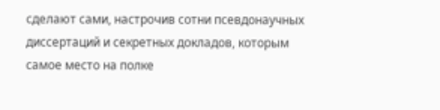сделают сами, настрочив сотни псевдонаучных диссертаций и секретных докладов, которым самое место на полке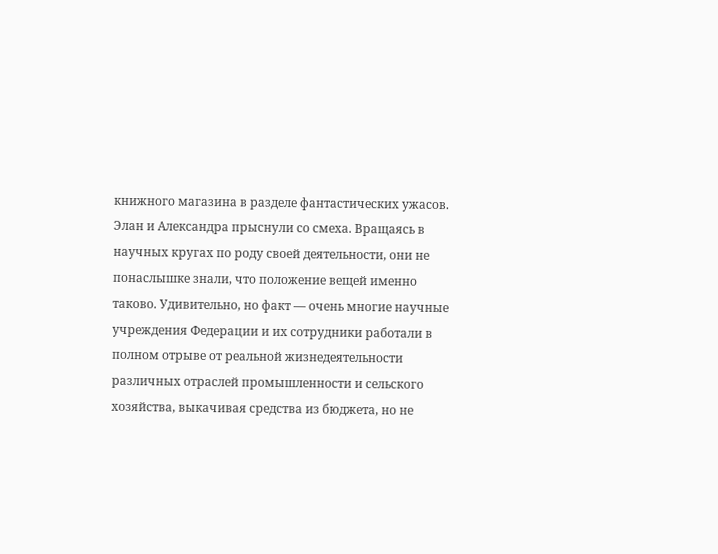книжного магазина в разделе фантастических ужасов.
Элан и Александра прыснули со смеха. Вращаясь в научных кругах по роду своей деятельности, они не понаслышке знали, что положение вещей именно таково. Удивительно, но факт — очень многие научные учреждения Федерации и их сотрудники работали в полном отрыве от реальной жизнедеятельности различных отраслей промышленности и сельского хозяйства, выкачивая средства из бюджета, но не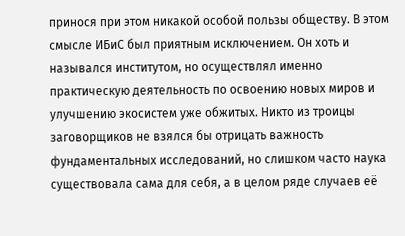принося при этом никакой особой пользы обществу. В этом смысле ИБиС был приятным исключением. Он хоть и назывался институтом, но осуществлял именно практическую деятельность по освоению новых миров и улучшению экосистем уже обжитых. Никто из троицы заговорщиков не взялся бы отрицать важность фундаментальных исследований, но слишком часто наука существовала сама для себя, а в целом ряде случаев её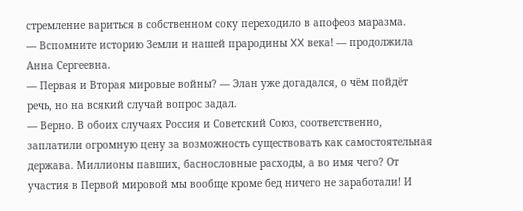стремление вариться в собственном соку переходило в апофеоз маразма.
— Вспомните историю Земли и нашей прародины XX века! — продолжила Анна Сергеевна.
— Первая и Вторая мировые войны? — Элан уже догадался, о чём пойдёт речь, но на всякий случай вопрос задал.
— Верно. В обоих случаях Россия и Советский Союз, соответственно, заплатили огромную цену за возможность существовать как самостоятельная держава. Миллионы павших, баснословные расходы, а во имя чего? От участия в Первой мировой мы вообще кроме бед ничего не заработали! И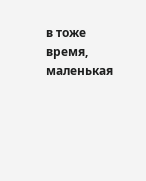в тоже время, маленькая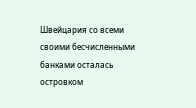Швейцария со всеми своими бесчисленными банками осталась островком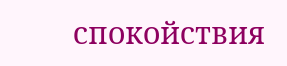спокойствия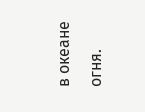в океане огня.